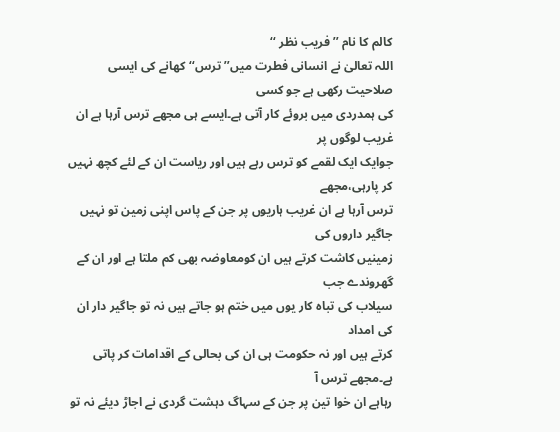کالم کا نام ’’فریب نظر ‘‘
اللہ تعالیٰ نے انسانی فطرت میں’’ترس‘‘کھانے کی ایسی صلاحیت رکھی ہے جو کسی
کی ہمدردی میں بروئے کار آتی ہے۔ایسے ہی مجھے ترس آرہا ہے ان غریب لوگوں پر
جوایک ایک لقمے کو ترس رہے ہیں اور ریاست ان کے لئے کچھ نہیں کر پارہی،مجھے
ترس آرہا ہے ان غریب ہاریوں پر جن کے پاس اپنی زمین تو نہیں جاگیر داروں کی
زمینیں کاشت کرتے ہیں ان کومعاوضہ بھی کم ملتا ہے اور ان کے گھروندے جب
سیلاب کی تباہ کار یوں میں ختم ہو جاتے ہیں نہ تو جاگیر دار ان کی امداد
کرتے ہیں اور نہ حکومت ہی ان کی بحالی کے اقدامات کر پاتی ہے۔مجھے ترس آ
رہاہے ان خوا تین پر جن کے سہاگ دہشت گردی نے اجاڑ دیئے نہ تو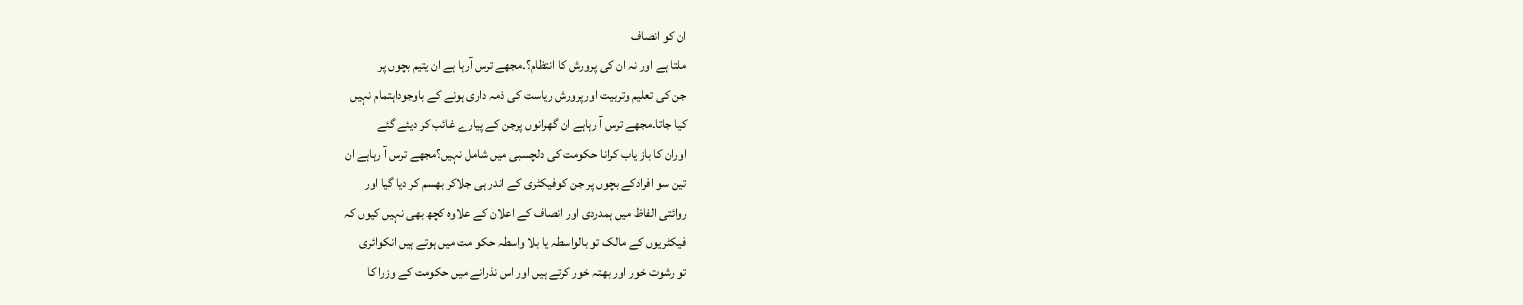ان کو انصاف
ملتا ہے اور نہ ان کی پرورش کا انتظام؟۔مجھے ترس آرہا ہے ان یتیم بچوں پر
جن کی تعلیم وتربیت اورپرورش ریاست کی ذمہ داری ہونے کے باوجوداہتمام نہیں
کیا جاتا۔مجھے ترس آ رہاہے ان گھرانوں پرجن کے پیارے غائب کر دیئے گئے
اوران کا باز یاب کرانا حکومت کی دلچسبی میں شامل نہیں؟مجھے ترس آ رہاہے ان
تین سو افرادکے بچوں پر جن کوفیکٹری کے اندر ہی جلاکر بھسم کر دیا گیا اور
روائتی الفاظ میں ہمدردی اور انصاف کے اعلان کے علاوہ کچھ بھی نہیں کیوں کہ
فیکٹریوں کے مالک تو بالواسطہ یا بلا واسطہ حکو مت میں ہوتے ہیں انکوائری
تو رشوت خور اور بھتہ خور کرتے ہیں اور اس نذرانے میں حکومت کے وزرا کا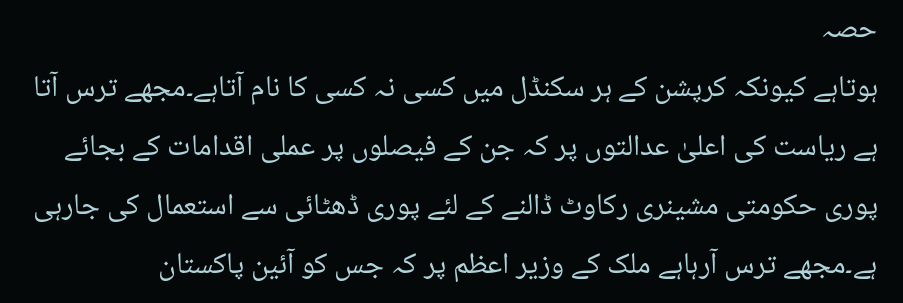حصہ
ہوتاہے کیونکہ کرپشن کے ہر سکنڈل میں کسی نہ کسی کا نام آتاہے۔مجھے ترس آتا
ہے ریاست کی اعلیٰ عدالتوں پر کہ جن کے فیصلوں پر عملی اقدامات کے بجائے
پوری حکومتی مشینری رکاوٹ ڈالنے کے لئے پوری ڈھٹائی سے استعمال کی جارہی
ہے۔مجھے ترس آرہاہے ملک کے وزیر اعظم پر کہ جس کو آئین پاکستان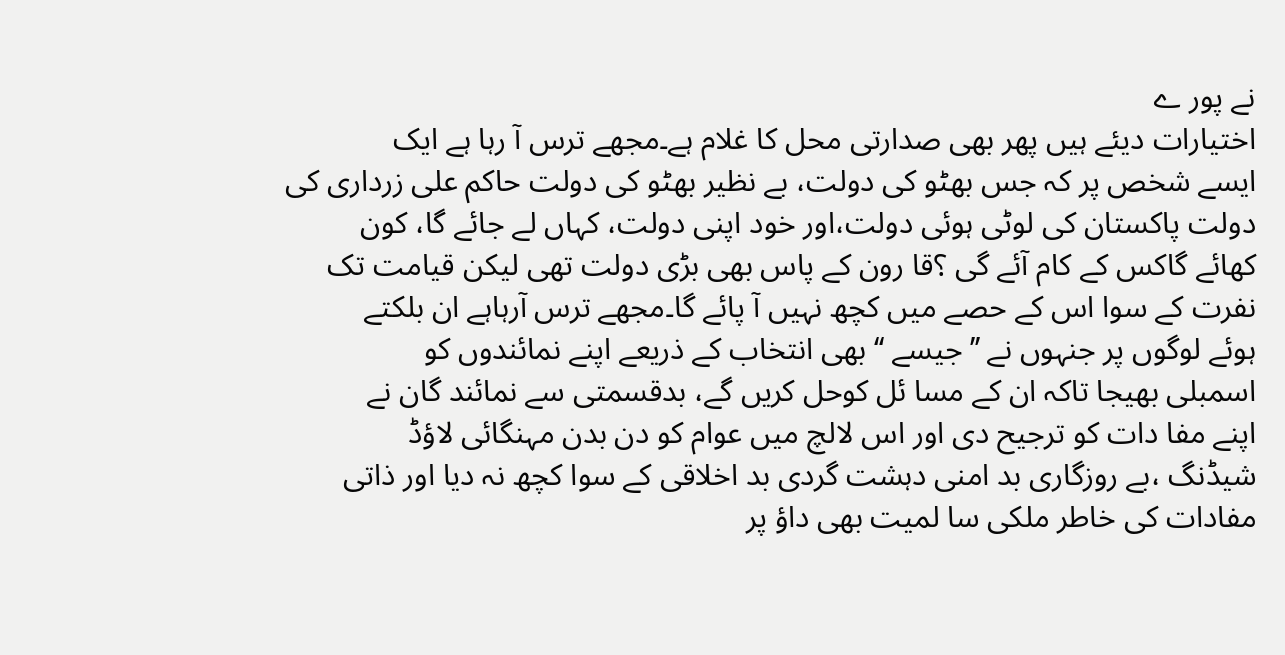نے پور ے
اختیارات دیئے ہیں پھر بھی صدارتی محل کا غلام ہے۔مجھے ترس آ رہا ہے ایک
ایسے شخص پر کہ جس بھٹو کی دولت، بے نظیر بھٹو کی دولت حاکم علی زرداری کی
دولت پاکستان کی لوٹی ہوئی دولت،اور خود اپنی دولت، کہاں لے جائے گا، کون
کھائے گاکس کے کام آئے گی ؟قا رون کے پاس بھی بڑی دولت تھی لیکن قیامت تک
نفرت کے سوا اس کے حصے میں کچھ نہیں آ پائے گا۔مجھے ترس آرہاہے ان بلکتے
ہوئے لوگوں پر جنہوں نے ’’جیسے ‘‘ بھی انتخاب کے ذریعے اپنے نمائندوں کو
اسمبلی بھیجا تاکہ ان کے مسا ئل کوحل کریں گے، بدقسمتی سے نمائند گان نے
اپنے مفا دات کو ترجیح دی اور اس لالچ میں عوام کو دن بدن مہنگائی لاؤڈ
شیڈنگ ،بے روزگاری بد امنی دہشت گردی بد اخلاقی کے سوا کچھ نہ دیا اور ذاتی
مفادات کی خاطر ملکی سا لمیت بھی داؤ پر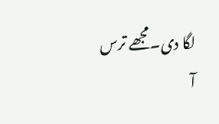لگا دی۔مجھے ترس آ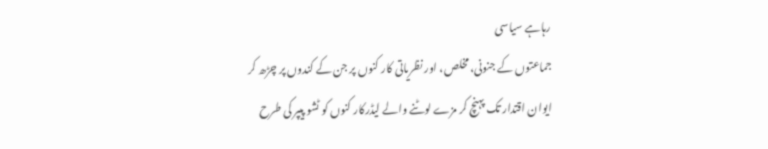رہاہے سیاسی
جماعتوں کے جنونی، مخلص، اور نظریاتی کار کنوں پر جن کے کندوں پر چڑھ کر
ایوان اقتدار تک پہنچ کر مزے لوٹنے والے لیڈرکار کنوں کو ٹشو پیپر کی طرح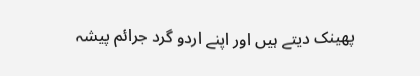پھینک دیتے ہیں اور اپنے اردو گرد جرائم پیشہ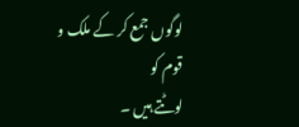لوگوں جمع کر کے ملک و قوم کو
لوٹتے ہیں ۔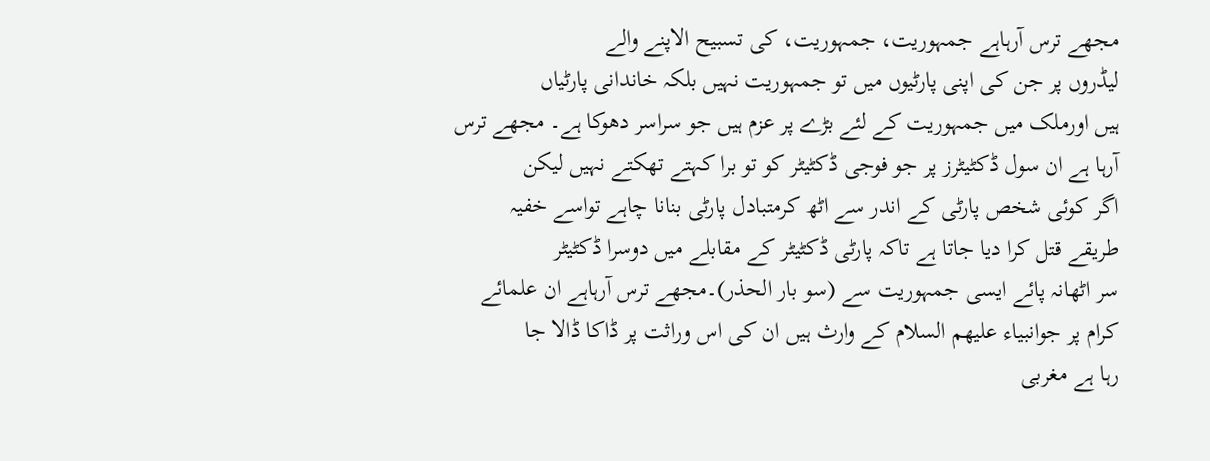مجھے ترس آرہاہے جمہوریت، جمہوریت، کی تسبیح الاپنے والے
لیڈروں پر جن کی اپنی پارٹیوں میں تو جمہوریت نہیں بلکہ خاندانی پارٹیاں
ہیں اورملک میں جمہوریت کے لئے بڑے پر عزم ہیں جو سراسر دھوکا ہے۔ مجھے ترس
آرہا ہے ان سول ڈکٹیٹرز پر جو فوجی ڈکٹیٹر کو تو برا کہتے تھکتے نہیں لیکن
اگر کوئی شخص پارٹی کے اندر سے اٹھ کرمتبادل پارٹی بنانا چاہے تواسے خفیہ
طریقے قتل کرا دیا جاتا ہے تاکہ پارٹی ڈکٹیٹر کے مقابلے میں دوسرا ڈکٹیٹر
سر اٹھانہ پائے ایسی جمہوریت سے (سو بار الحذر)۔مجھے ترس آرہاہے ان علمائے
کرام پر جوانبیاء علیھم السلام کے وارث ہیں ان کی اس وراثت پر ڈاکا ڈالا جا
رہا ہے مغربی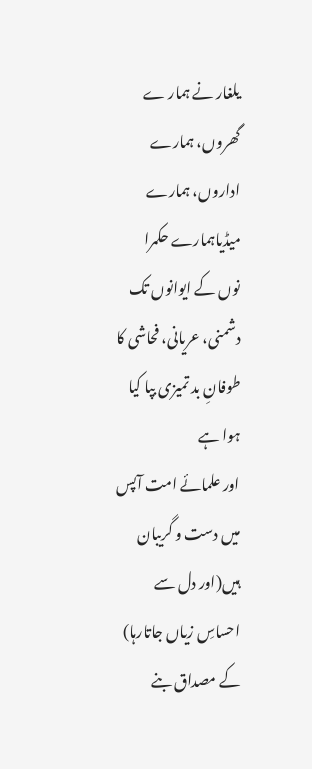یلغار نے ہمار ے گھروں، ہمارے اداروں، ہمارے میڈیاہمارے حکمرا
نوں کے ایوانوں تک دشمنی، عریانی، فحاشی کا طوفانِ بد تمیزی بپا کیا ہوا ہے
اور علمائے امت آپس میں دست و گریبان ہیں(اور دل سے احساسِ زیاں جاتارہا)
کے مصداق بنے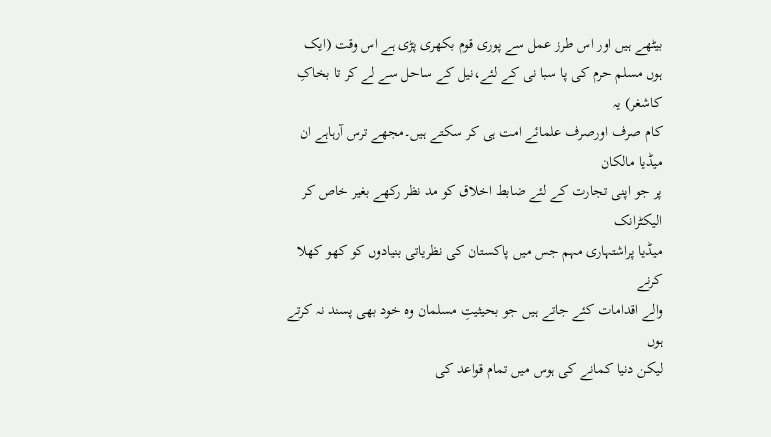بیٹھے ہیں اور اس طرز عمل سے پوری قوم بکھری پڑی ہے اس وقت (ایک
ہوں مسلم حرم کی پا سبا نی کے لئے،نیل کے ساحل سے لے کر تا بخاکِ کاشغر) یہ
کام صرف اورصرف علمائے امت ہی کر سکتے ہیں۔مجھے ترس آرہاہے ان میڈیا مالکان
پر جو اپنی تجارت کے لئے ضابط اخلاق کو مد نظر رکھے بغیر خاص کر الیکٹرانک
میڈیا پراشتہاری مہم جس میں پاکستان کی نظریاتی بنیادوں کو کھو کھلا کرنے
والے اقدامات کئے جاتے ہیں جو بحیثیتِ مسلمان وہ خود بھی پسند نہ کرتے ہوں
لیکن دنیا کمانے کی ہوس میں تمام قواعد کی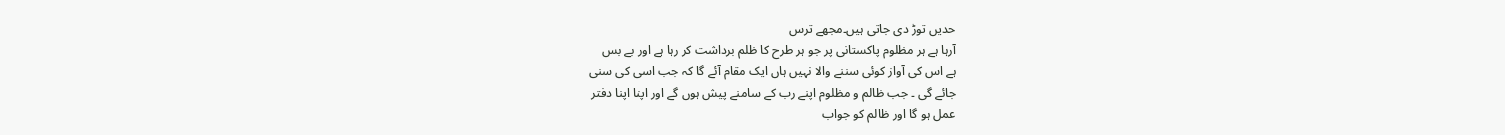حدیں توڑ دی جاتی ہیں۔مجھے ترس
آرہا ہے ہر مظلوم پاکستانی پر جو ہر طرح کا ظلم برداشت کر رہا ہے اور بے بس
ہے اس کی آواز کوئی سننے والا نہیں ہاں ایک مقام آئے گا کہ جب اسی کی سنی
جائے گی ۔ جب ظالم و مظلوم اپنے رب کے سامنے پیش ہوں گے اور اپنا اپنا دفتر
عمل ہو گا اور ظالم کو جواب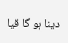دینا ہو گا قیا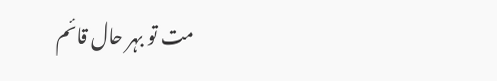مت تو بہر حال قائم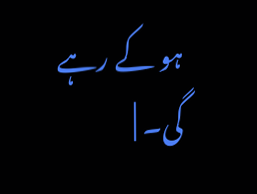ہو کے رہے
گی۔ |